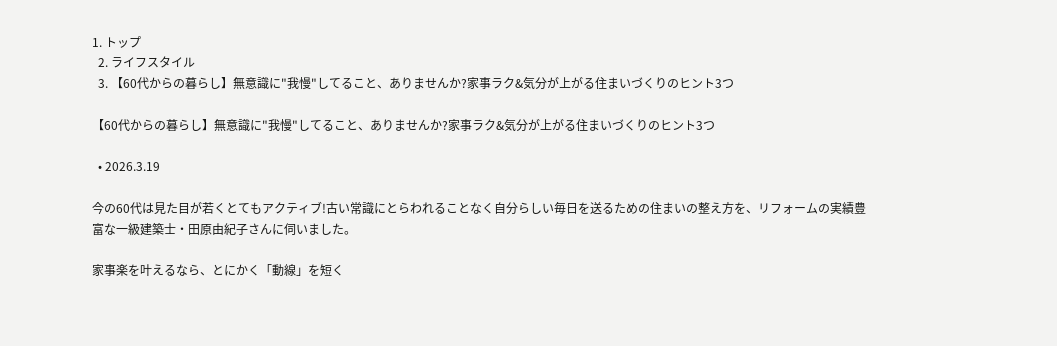1. トップ
  2. ライフスタイル
  3. 【60代からの暮らし】無意識に"我慢"してること、ありませんか?家事ラク&気分が上がる住まいづくりのヒント3つ

【60代からの暮らし】無意識に"我慢"してること、ありませんか?家事ラク&気分が上がる住まいづくりのヒント3つ

  • 2026.3.19

今の60代は見た目が若くとてもアクティブ!古い常識にとらわれることなく自分らしい毎日を送るための住まいの整え方を、リフォームの実績豊富な一級建築士・田原由紀子さんに伺いました。

家事楽を叶えるなら、とにかく「動線」を短く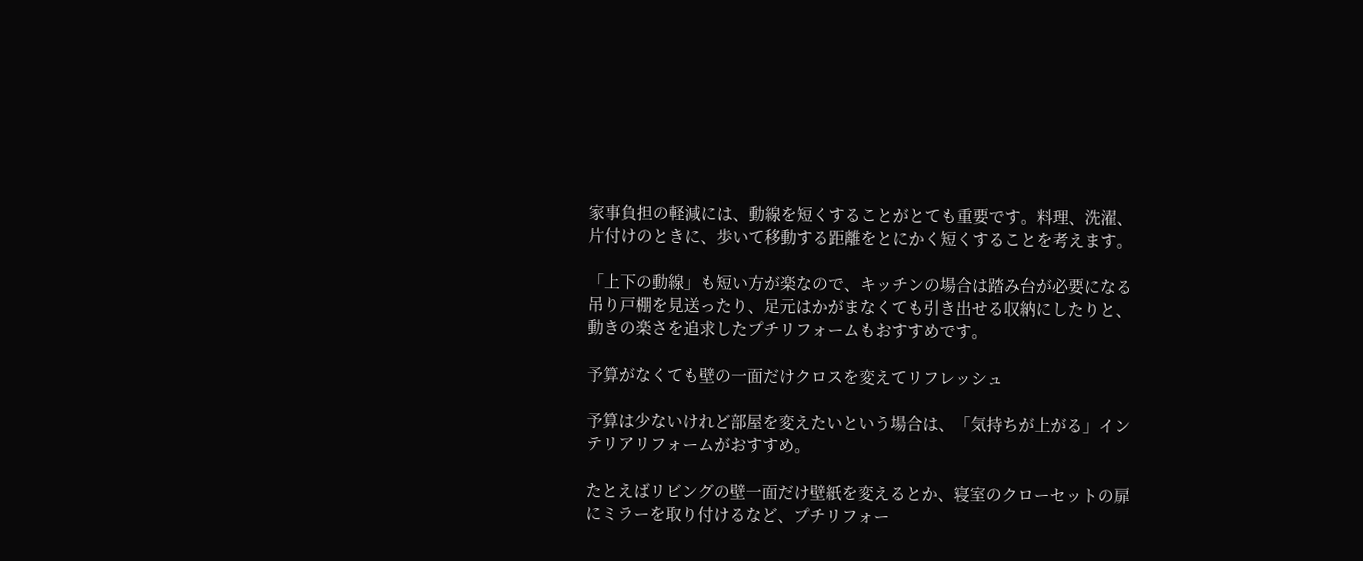家事負担の軽減には、動線を短くすることがとても重要です。料理、洗濯、片付けのときに、歩いて移動する距離をとにかく短くすることを考えます。

「上下の動線」も短い方が楽なので、キッチンの場合は踏み台が必要になる吊り戸棚を見送ったり、足元はかがまなくても引き出せる収納にしたりと、動きの楽さを追求したプチリフォームもおすすめです。

予算がなくても壁の一面だけクロスを変えてリフレッシュ

予算は少ないけれど部屋を変えたいという場合は、「気持ちが上がる」インテリアリフォームがおすすめ。

たとえばリビングの壁一面だけ壁紙を変えるとか、寝室のクローセットの扉にミラーを取り付けるなど、プチリフォー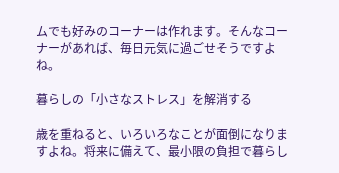ムでも好みのコーナーは作れます。そんなコーナーがあれば、毎日元気に過ごせそうですよね。

暮らしの「小さなストレス」を解消する

歳を重ねると、いろいろなことが面倒になりますよね。将来に備えて、最小限の負担で暮らし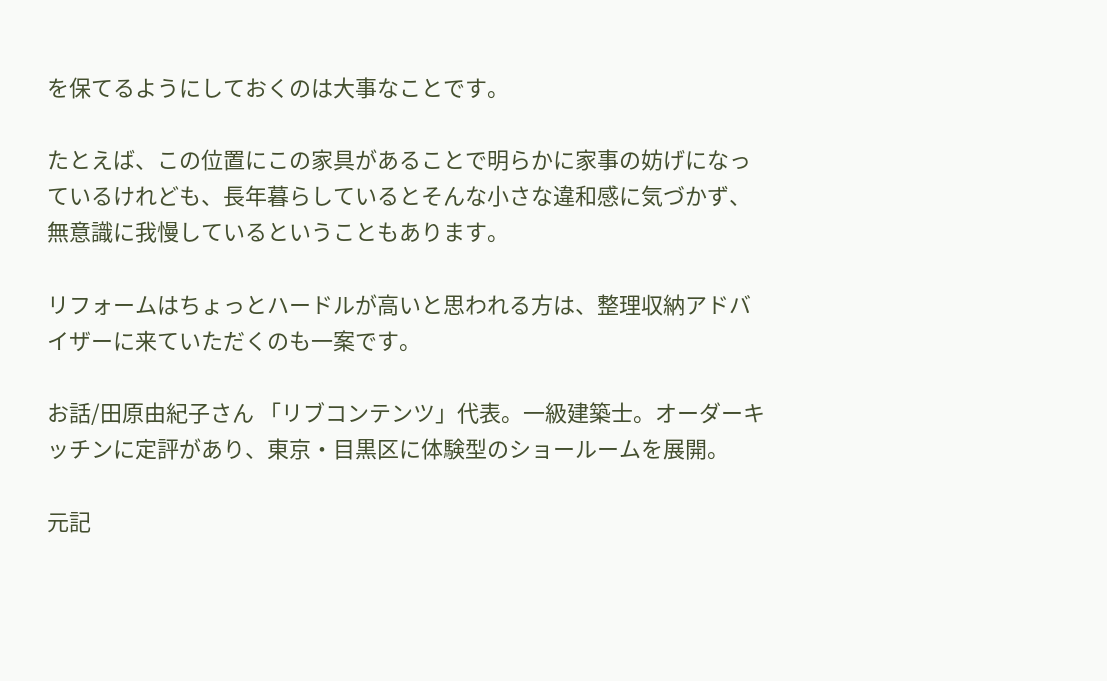を保てるようにしておくのは大事なことです。

たとえば、この位置にこの家具があることで明らかに家事の妨げになっているけれども、長年暮らしているとそんな小さな違和感に気づかず、無意識に我慢しているということもあります。

リフォームはちょっとハードルが高いと思われる方は、整理収納アドバイザーに来ていただくのも一案です。

お話/田原由紀子さん 「リブコンテンツ」代表。一級建築士。オーダーキッチンに定評があり、東京・目黒区に体験型のショールームを展開。

元記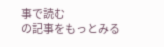事で読む
の記事をもっとみる